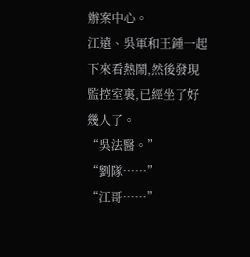辦案中心。
江遠、吳軍和王鍾一起下來看熱鬧,然後發現監控室裏,已經坐了好幾人了。
“吳法醫。”
“劉隊……”
“江哥……”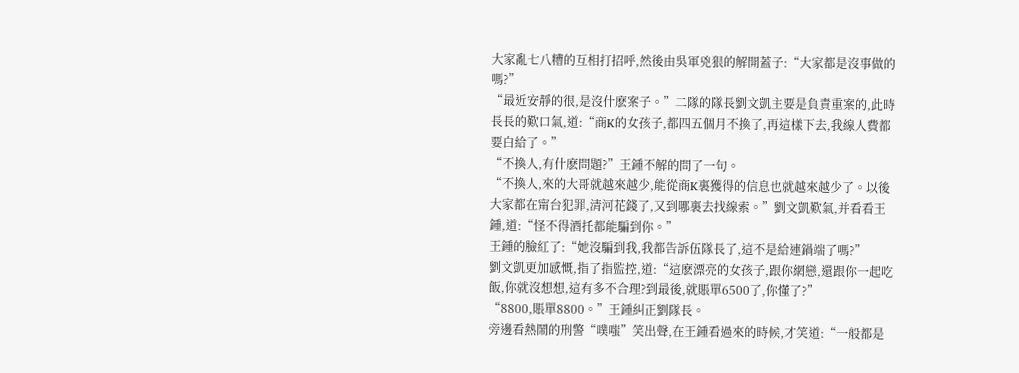大家亂七八糟的互相打招呼,然後由吳軍兇狠的解開蓋子:“大家都是沒事做的嗎?”
“最近安靜的很,是沒什麽案子。”二隊的隊長劉文凱主要是負責重案的,此時長長的歎口氣,道:“商K的女孩子,都四五個月不換了,再這樣下去,我線人費都要白給了。”
“不換人,有什麽問題?”王鍾不解的問了一句。
“不換人,來的大哥就越來越少,能從商K裏獲得的信息也就越來越少了。以後大家都在甯台犯罪,清河花錢了,又到哪裏去找線索。”劉文凱歎氣,并看看王鍾,道:“怪不得酒托都能騙到你。”
王鍾的臉紅了:“她沒騙到我,我都告訴伍隊長了,這不是給連鍋端了嗎?”
劉文凱更加感慨,指了指監控,道:“這麽漂亮的女孩子,跟你網戀,還跟你一起吃飯,你就沒想想,這有多不合理?到最後,就賬單6500了,你懂了?”
“8800,賬單8800。”王鍾糾正劉隊長。
旁邊看熱鬧的刑警“噗嗤”笑出聲,在王鍾看過來的時候,才笑道:“一般都是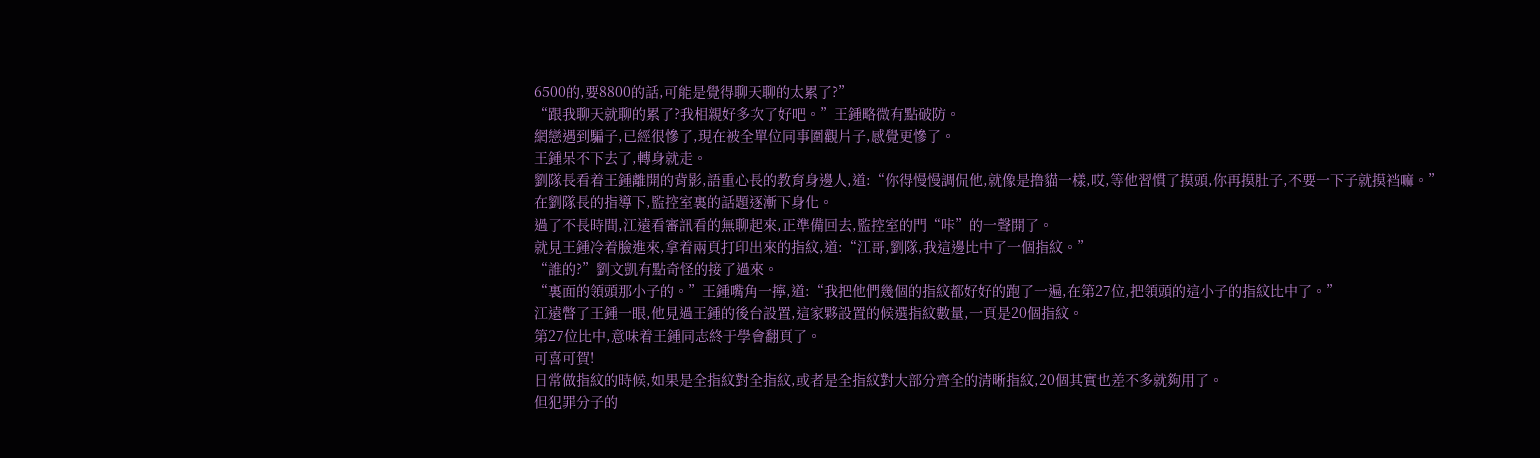6500的,要8800的話,可能是覺得聊天聊的太累了?”
“跟我聊天就聊的累了?我相親好多次了好吧。”王鍾略微有點破防。
網戀遇到騙子,已經很慘了,現在被全單位同事圍觀片子,感覺更慘了。
王鍾呆不下去了,轉身就走。
劉隊長看着王鍾離開的背影,語重心長的教育身邊人,道:“你得慢慢調侃他,就像是撸貓一樣,哎,等他習慣了摸頭,你再摸肚子,不要一下子就摸裆嘛。”
在劉隊長的指導下,監控室裏的話題逐漸下身化。
過了不長時間,江遠看審訊看的無聊起來,正準備回去,監控室的門“咔”的一聲開了。
就見王鍾冷着臉進來,拿着兩頁打印出來的指紋,道:“江哥,劉隊,我這邊比中了一個指紋。”
“誰的?”劉文凱有點奇怪的接了過來。
“裏面的領頭那小子的。”王鍾嘴角一擰,道:“我把他們幾個的指紋都好好的跑了一遍,在第27位,把領頭的這小子的指紋比中了。”
江遠瞥了王鍾一眼,他見過王鍾的後台設置,這家夥設置的候選指紋數量,一頁是20個指紋。
第27位比中,意味着王鍾同志終于學會翻頁了。
可喜可賀!
日常做指紋的時候,如果是全指紋對全指紋,或者是全指紋對大部分齊全的清晰指紋,20個其實也差不多就夠用了。
但犯罪分子的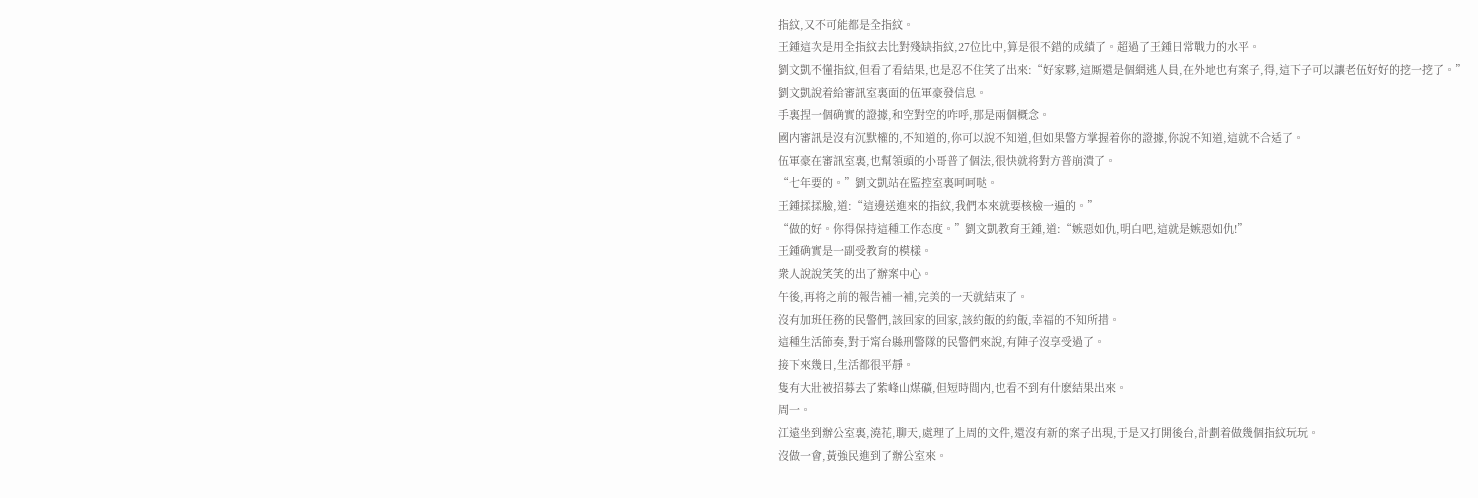指紋,又不可能都是全指紋。
王鍾這次是用全指紋去比對殘缺指紋,27位比中,算是很不錯的成績了。超過了王鍾日常戰力的水平。
劉文凱不懂指紋,但看了看結果,也是忍不住笑了出來:“好家夥,這厮還是個網逃人員,在外地也有案子,得,這下子可以讓老伍好好的挖一挖了。”
劉文凱說着給審訊室裏面的伍軍豪發信息。
手裏捏一個确實的證據,和空對空的咋呼,那是兩個概念。
國内審訊是沒有沉默權的,不知道的,你可以說不知道,但如果警方掌握着你的證據,你說不知道,這就不合适了。
伍軍豪在審訊室裏,也幫領頭的小哥普了個法,很快就将對方普崩潰了。
“七年要的。”劉文凱站在監控室裏呵呵哒。
王鍾揉揉臉,道:“這邊送進來的指紋,我們本來就要核檢一遍的。”
“做的好。你得保持這種工作态度。”劉文凱教育王鍾,道:“嫉惡如仇,明白吧,這就是嫉惡如仇!”
王鍾确實是一副受教育的模樣。
衆人說說笑笑的出了辦案中心。
午後,再将之前的報告補一補,完美的一天就結束了。
沒有加班任務的民警們,該回家的回家,該約飯的約飯,幸福的不知所措。
這種生活節奏,對于甯台縣刑警隊的民警們來說,有陣子沒享受過了。
接下來幾日,生活都很平靜。
隻有大壯被招募去了紫峰山煤礦,但短時間内,也看不到有什麽結果出來。
周一。
江遠坐到辦公室裏,澆花,聊天,處理了上周的文件,還沒有新的案子出現,于是又打開後台,計劃着做幾個指紋玩玩。
沒做一會,黃強民進到了辦公室來。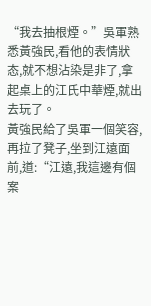“我去抽根煙。”吳軍熟悉黃強民,看他的表情狀态,就不想沾染是非了,拿起桌上的江氏中華煙,就出去玩了。
黃強民給了吳軍一個笑容,再拉了凳子,坐到江遠面前,道:“江遠,我這邊有個案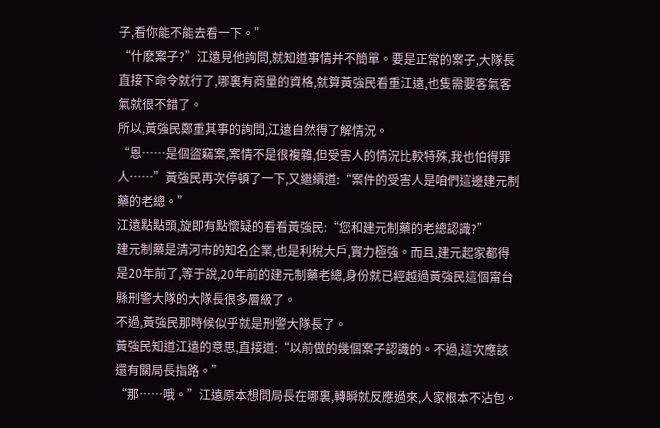子,看你能不能去看一下。”
“什麽案子?”江遠見他詢問,就知道事情并不簡單。要是正常的案子,大隊長直接下命令就行了,哪裏有商量的資格,就算黃強民看重江遠,也隻需要客氣客氣就很不錯了。
所以,黃強民鄭重其事的詢問,江遠自然得了解情況。
“恩……是個盜竊案,案情不是很複雜,但受害人的情況比較特殊,我也怕得罪人……”黃強民再次停頓了一下,又繼續道:“案件的受害人是咱們這邊建元制藥的老總。”
江遠點點頭,旋即有點懷疑的看看黃強民:“您和建元制藥的老總認識?”
建元制藥是清河市的知名企業,也是利稅大戶,實力極強。而且,建元起家都得是20年前了,等于說,20年前的建元制藥老總,身份就已經越過黃強民這個甯台縣刑警大隊的大隊長很多層級了。
不過,黃強民那時候似乎就是刑警大隊長了。
黃強民知道江遠的意思,直接道:“以前做的幾個案子認識的。不過,這次應該還有關局長指路。”
“那……哦。”江遠原本想問局長在哪裏,轉瞬就反應過來,人家根本不沾包。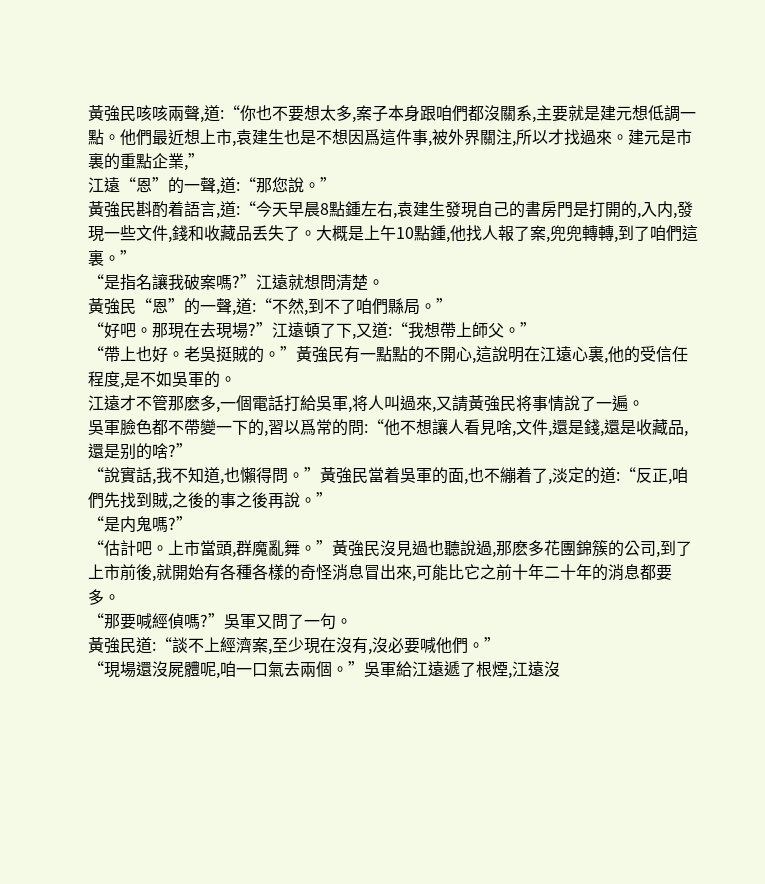黃強民咳咳兩聲,道:“你也不要想太多,案子本身跟咱們都沒關系,主要就是建元想低調一點。他們最近想上市,袁建生也是不想因爲這件事,被外界關注,所以才找過來。建元是市裏的重點企業,”
江遠“恩”的一聲,道:“那您說。”
黃強民斟酌着語言,道:“今天早晨8點鍾左右,袁建生發現自己的書房門是打開的,入内,發現一些文件,錢和收藏品丢失了。大概是上午10點鍾,他找人報了案,兜兜轉轉,到了咱們這裏。”
“是指名讓我破案嗎?”江遠就想問清楚。
黃強民“恩”的一聲,道:“不然,到不了咱們縣局。”
“好吧。那現在去現場?”江遠頓了下,又道:“我想帶上師父。”
“帶上也好。老吳挺賊的。”黃強民有一點點的不開心,這說明在江遠心裏,他的受信任程度,是不如吳軍的。
江遠才不管那麽多,一個電話打給吳軍,将人叫過來,又請黃強民将事情說了一遍。
吳軍臉色都不帶變一下的,習以爲常的問:“他不想讓人看見啥,文件,還是錢,還是收藏品,還是别的啥?”
“說實話,我不知道,也懶得問。”黃強民當着吳軍的面,也不繃着了,淡定的道:“反正,咱們先找到賊,之後的事之後再說。”
“是内鬼嗎?”
“估計吧。上市當頭,群魔亂舞。”黃強民沒見過也聽說過,那麽多花團錦簇的公司,到了上市前後,就開始有各種各樣的奇怪消息冒出來,可能比它之前十年二十年的消息都要多。
“那要喊經偵嗎?”吳軍又問了一句。
黃強民道:“談不上經濟案,至少現在沒有,沒必要喊他們。”
“現場還沒屍體呢,咱一口氣去兩個。”吳軍給江遠遞了根煙,江遠沒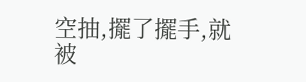空抽,擺了擺手,就被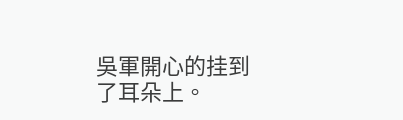吳軍開心的挂到了耳朵上。